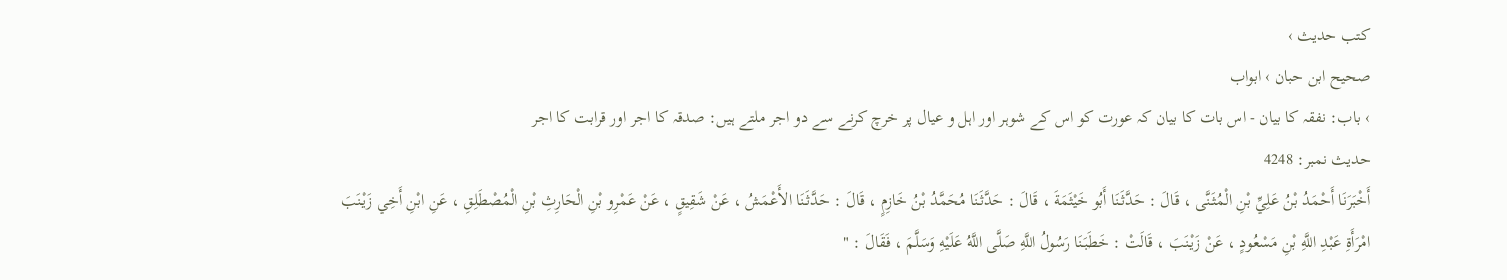کتب حدیث ›
صحیح ابن حبان › ابواب
› باب: نفقہ کا بیان - اس بات کا بیان کہ عورت کو اس کے شوہر اور اہل و عیال پر خرچ کرنے سے دو اجر ملتے ہیں: صدقہ کا اجر اور قرابت کا اجر
حدیث نمبر: 4248
أَخْبَرَنَا أَحْمَدُ بْنُ عَلِيِّ بْنِ الْمُثَنَّى ، قَالَ : حَدَّثَنَا أَبُو خَيْثَمَةَ ، قَالَ : حَدَّثَنَا مُحَمَّدُ بْنُ خَازِمٍ ، قَالَ : حَدَّثَنَا الأَعْمَشُ ، عَنْ شَقِيقٍ ، عَنْ عَمْرِو بْنِ الْحَارِثِ بْنِ الْمُصْطَلِقِ ، عَنِ ابْنِ أَخِي زَيْنَبَ امْرَأَةِ عَبْدِ اللَّهِ بْنِ مَسْعُودٍ ، عَنْ زَيْنَبَ ، قَالَتْ : خَطَبَنَا رَسُولُ اللَّهِ صَلَّى اللَّهُ عَلَيْهِ وَسَلَّمَ ، فَقَالَ : "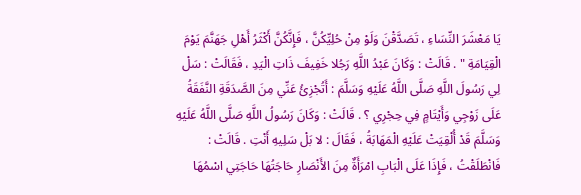يَا مَعْشَرَ النِّسَاءِ ، تَصَدَّقْنَ وَلَوْ مِنْ حُلِيِّكُنَّ ، فَإِنَّكُنَّ أَكْثَرُ أَهْلِ جَهَنَّمَ يَوْمَ الْقِيَامَةِ " . قَالَتْ : وَكَانَ عَبْدُ اللَّهِ رَجُلا خَفِيفَ ذَاتِ الْيَدِ ، فَقَالَتْ : سَلْ لِي رَسُولَ اللَّهِ صَلَّى اللَّهُ عَلَيْهِ وَسَلَّمَ : أَتُجْزِئُ عَنِّي مِنَ الصَّدَقَةِ النَّفَقَةُ عَلَى زَوْجِي وَأَيْتَامٍ فِي حِجْرِي ؟ . قَالَتْ : وَكَانَ رَسُولُ اللَّهِ صَلَّى اللَّهُ عَلَيْهِ وَسَلَّمَ قَدْ أُلْقِيَتْ عَلَيْهِ الْمَهَابَةُ ، فَقَالَ : لا بَلْ سَلِيهِ أَنْتِ . قَالَتْ : فَانْطَلَقْتُ ، فَإِذَا عَلَى الْبَابِ امْرَأَةٌ مِنَ الأَنْصَارِ حَاجَتُهَا حَاجَتِي اسْمُهَا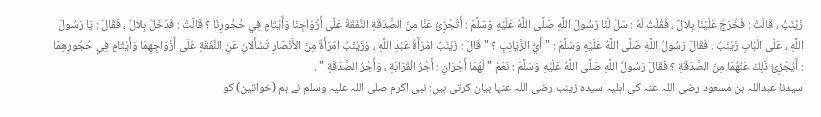زَيْنَبُ ، قَالَتْ : فَخَرَجَ عَلَيْنَا بِلالٌ ، فَقُلْتُ لَهُ : سَلْ لَنَا رَسُولَ اللَّهِ صَلَّى اللَّهُ عَلَيْهِ وَسَلَّمَ : أَتُجْزِئُ عَنَّا مِنَ الصَّدَقَةِ النَّفَقَةُ عَلَى أَزْوَاجِنَا وَأَيْتَامٍ فِي حُجُورِنَا ؟ قَالَتْ : فَدَخَلَ بِلالٌ ، فَقَالَ : يَا رَسُولَ اللَّهِ ، عَلَى الْبَابِ زَيْنَبُ . فَقَالَ رَسُولُ اللَّهِ صَلَّى اللَّهُ عَلَيْهِ وَسَلَّمَ : " أَيُّ الزَّيَانِبِ ؟ " قَالَ : زَيْنَبُ امْرَأَةُ عَبْدِ اللَّهِ ، وَزَيْنَبُ امْرَأَةٌ مِنَ الأَنْصَارِ تَسْأَلانِ عَنِ النَّفَقَةِ عَلَى أَزْوَاجِهِمَا وَأَيْتَامٍ فِي حُجُورِهِمَا : أَيُجْزِئُ ذَلِكَ عَنْهُمَا مِنَ الصَّدَقَةِ ؟ فَقَالَ رَسُولُ اللَّهِ صَلَّى اللَّهُ عَلَيْهِ وَسَلَّمَ : نَعَمْ " لَهُمَا أَجْرَانِ : أَجْرُ الْقَرَابَةِ ، وَأَجْرُ الصَّدَقَةِ " .
سیدنا عبداللہ بن مسعود رضی اللہ عنہ کی اہلیہ سیدہ زینب رضی اللہ عنہا بیان کرتی ہیں: نبی اکرم صلی اللہ علیہ وسلم نے ہم (خواتین) کو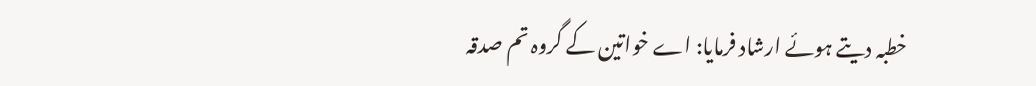خطبہ دیتے ہوئے ارشاد فرمایا: اے خواتین کے گروہ تم صدقہ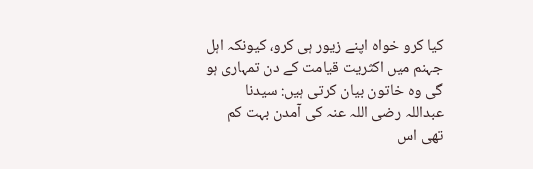کیا کرو خواہ اپنے زیور ہی کرو، کیونکہ اہل جہنم میں اکثریت قیامت کے دن تمہاری ہو گی وہ خاتون بیان کرتی ہیں: سیدنا عبداللہ رضی اللہ عنہ کی آمدن بہت کم تھی اس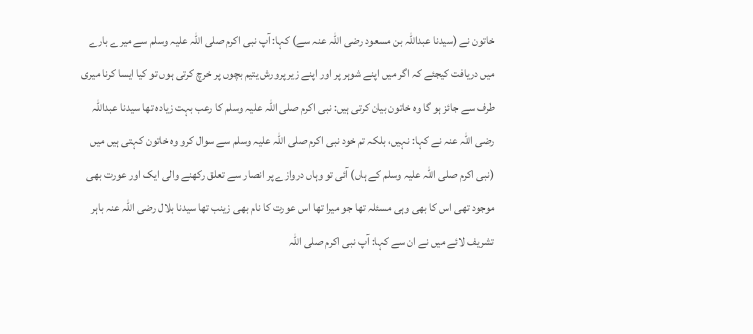خاتون نے (سیدنا عبداللہ بن مسعود رضی اللہ عنہ سے) کہا: آپ نبی اکرم صلی اللہ علیہ وسلم سے میرے بارے میں دریافت کیجئے کہ اگر میں اپنے شوہر پر اور اپنے زیر پرورش یتیم بچوں پر خرچ کرتی ہوں تو کیا ایسا کرنا میری طرف سے جائز ہو گا وہ خاتون بیان کرتی ہیں: نبی اکرم صلی اللہ علیہ وسلم کا رعب بہت زیادہ تھا سیدنا عبداللہ رضی اللہ عنہ نے کہا: نہیں، بلکہ تم خود نبی اکرم صلی اللہ علیہ وسلم سے سوال کرو وہ خاتون کہتی ہیں میں (نبی اکرم صلی اللہ علیہ وسلم کے ہاں) آئی تو وہاں دروازے پر انصار سے تعلق رکھنے والی ایک اور عورت بھی موجود تھی اس کا بھی وہی مسئلہ تھا جو میرا تھا اس عورت کا نام بھی زینب تھا سیدنا بلال رضی اللہ عنہ باہر تشریف لائے میں نے ان سے کہا: آپ نبی اکرم صلی اللہ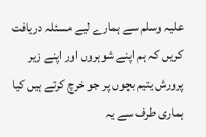علیہ وسلم سے ہمارے لیے مسئلہ دریافت کریں کہ ہم اپنے شوہروں اور اپنے زیر پرورش یتیم بچوں پر جو خرچ کرتے ہیں کیا ہماری طرف سے یہ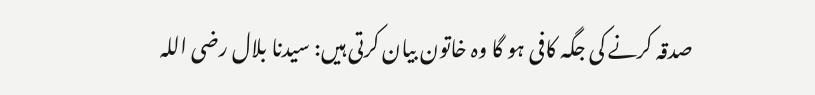صدقہ کرنے کی جگہ کافی ہو گا وہ خاتون بیان کرتی ہیں: سیدنا بلال رضی اللہ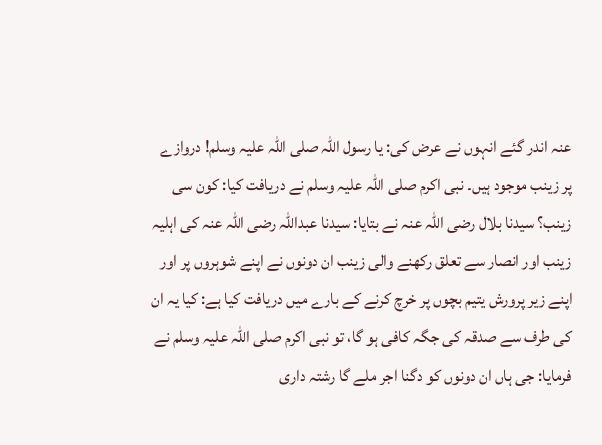عنہ اندر گئے انہوں نے عرض کی: یا رسول اللہ صلی اللہ علیہ وسلم! دروازے پر زینب موجود ہیں۔ نبی اکرم صلی اللہ علیہ وسلم نے دریافت کیا: کون سی زینب؟ سیدنا بلال رضی اللہ عنہ نے بتایا: سیدنا عبداللہ رضی اللہ عنہ کی اہلیہ زینب اور انصار سے تعلق رکھنے والی زینب ان دونوں نے اپنے شوہروں پر اور اپنے زیر پرورش یتیم بچوں پر خرچ کرنے کے بارے میں دریافت کیا ہے: کیا یہ ان کی طرف سے صدقہ کی جگہ کافی ہو گا، تو نبی اکرم صلی اللہ علیہ وسلم نے فرمایا: جی ہاں ان دونوں کو دگنا اجر ملے گا رشتہ داری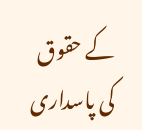کے حقوق کی پاسداری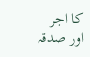کا اجر اور صدقہ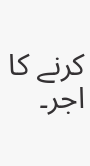کرنے کا اجر۔